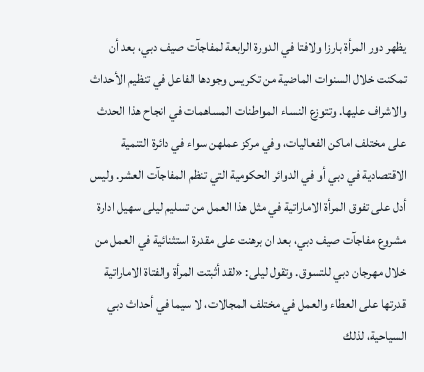يظهر دور المرأة بارزا ولافتا في الدورة الرابعة لمفاجآت صيف دبي، بعد أن تمكنت خلال السنوات الماضية من تكريس وجودها الفاعل في تنظيم الأحداث والاشراف عليها. وتتوزع النساء المواطنات المساهمات في انجاح هذا الحدث على مختلف اماكن الفعاليات، وفي مركز عملهن سواء في دائرة التنمية الاقتصادية في دبي أو في الدوائر الحكومية التي تنظم المفاجآت العشر. وليس أدل على تفوق المرأة الاماراتية في مثل هذا العمل من تسليم ليلى سهيل ادارة مشروع مفاجآت صيف دبي، بعد ان برهنت على مقدرة استثنائية في العمل من خلال مهرجان دبي للتسوق. وتقول ليلى: «لقد أثبتت المرأة والفتاة الاماراتية قدرتها على العطاء والعمل في مختلف المجالات، لا سيما في أحداث دبي السياحية، لذلك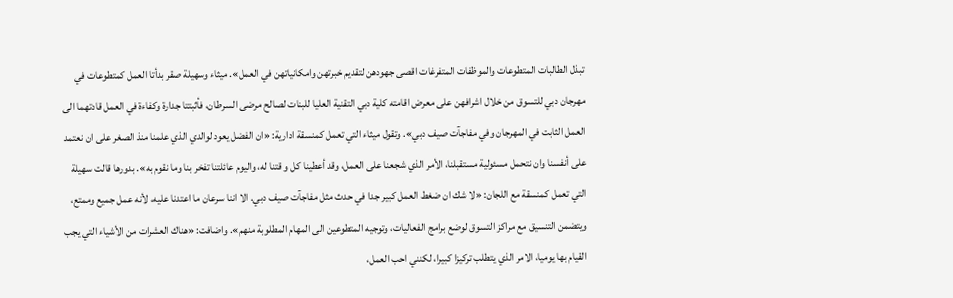تبذل الطالبات المتطوعات والموظفات المتفرغات اقصى جهودهن لتقديم خبرتهن وامكانياتهن في العمل». ميثاء وسهيلة صقر بدأتا العمل كمتطوعات في مهرجان دبي للتسوق من خلال اشرافهن على معرض اقامته كلية دبي التقنية العليا للبنات لصالح مرضى السرطان، فأثبتتا جدارة وكفاءة في العمل قادتهما الى العمل الثابت في المهرجان وفي مفاجآت صيف دبي». وتقول ميثاء التي تعمل كمنسقة ادارية: «ان الفضل يعود لوالدي الذي علمنا منذ الصغر على ان نعتمد على أنفسنا وان نتحمل مسئولية مستقبلنا، الأمر الذي شجعنا على العمل، وقد أعطينا كل و قتنا له، واليوم عائلتنا تفخر بنا وما نقوم به». بدورها قالت سهيلة التي تعمل كمنسقة مع اللجان: «لا شك ان ضغط العمل كبير جدا في حدث مثل مفاجآت صيف دبي. الا اننا سرعان ما اعتدنا عليه، لأنه عمل جميع وممتع، ويتضمن التنسيق مع مراكز التسوق لوضع برامج الفعاليات، وتوجيه المتطوعين الى المهام المطلوبة منهم». واضافت: «هناك العشرات من الأشياء التي يجب القيام بها يوميا، الامر الذي يتطلب تركيزا كبيرا، لكنني احب العمل،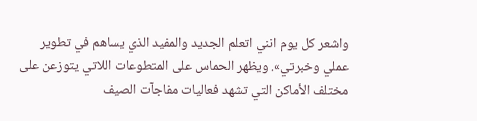واشعر كل يوم انني اتعلم الجديد والمفيد الذي يساهم في تطوير عملي وخبرتي». ويظهر الحماس على المتطوعات اللاتي يتوزعن على مختلف الأماكن التي تشهد فعاليات مفاجآت الصيف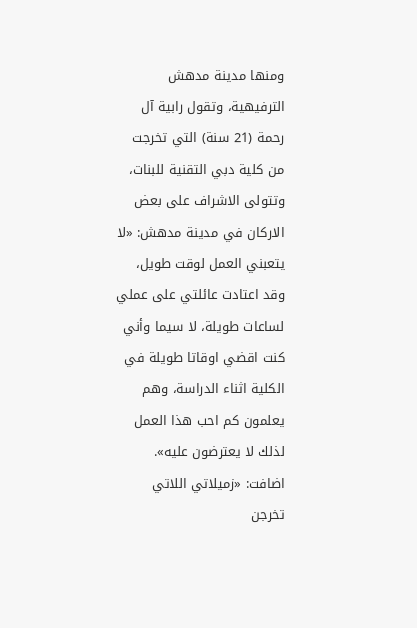ومنها مدينة مدهش الترفيهية، وتقول رابية آل رحمة (21 سنة) التي تخرجت من كلية دبي التقنية للبنات، وتتولى الاشراف على بعض الاركان في مدينة مدهش: «لا يتعبني العمل لوقت طويل، وقد اعتادت عائلتي على عملي لساعات طويلة، لا سيما وأني كنت اقضي اوقاتا طويلة في الكلية اثناء الدراسة، وهم يعلمون كم احب هذا العمل لذلك لا يعترضون عليه». اضافت: «زميلاتي اللاتي تخرجن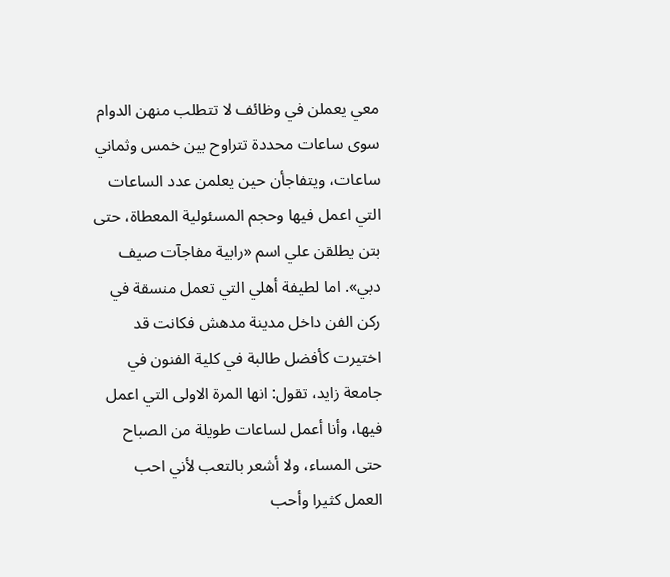معي يعملن في وظائف لا تتطلب منهن الدوام سوى ساعات محددة تتراوح بين خمس وثماني ساعات، ويتفاجأن حين يعلمن عدد الساعات التي اعمل فيها وحجم المسئولية المعطاة، حتى بتن يطلقن علي اسم «رابية مفاجآت صيف دبي». اما لطيفة أهلي التي تعمل منسقة في ركن الفن داخل مدينة مدهش فكانت قد اختيرت كأفضل طالبة في كلية الفنون في جامعة زايد، تقول: انها المرة الاولى التي اعمل فيها، وأنا أعمل لساعات طويلة من الصباح حتى المساء، ولا أشعر بالتعب لأني احب العمل كثيرا وأحب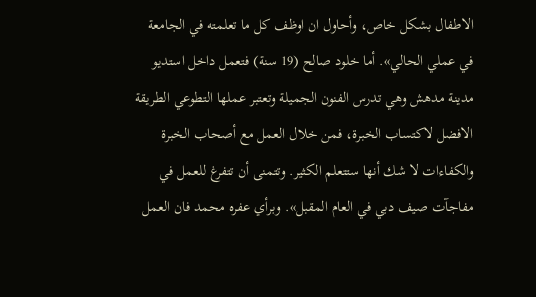الاطفال بشكل خاص، وأحاول ان اوظف كل ما تعلمته في الجامعة في عملي الحالي». أما خلود صالح (19 سنة) فتعمل داخل استديو مدينة مدهش وهي تدرس الفنون الجميلة وتعتبر عملها التطوعي الطريقة الافضل لاكتساب الخبرة، فمن خلال العمل مع أصحاب الخبرة والكفاءات لا شك أنها ستتعلم الكثير. وتتمنى أن تتفرغ للعمل في مفاجآت صيف دبي في العام المقبل». وبرأي عفره محمد فان العمل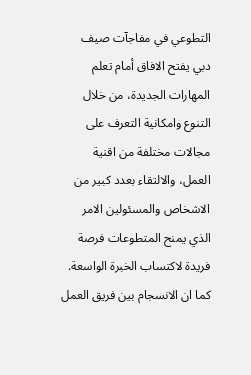التطوعي في مفاجآت صيف دبي يفتح الافاق أمام تعلم المهارات الجديدة، من خلال التنوع وامكانية التعرف على مجالات مختلفة من اقنية العمل، والالتقاء بعدد كبير من الاشخاص والمسئولين الامر الذي يمنح المتطوعات فرصة فريدة لاكتساب الخبرة الواسعة. كما ان الانسجام بين فريق العمل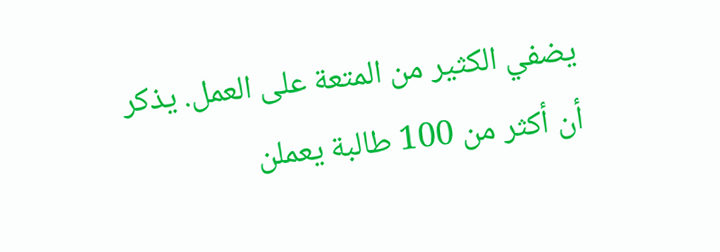يضفي الكثير من المتعة على العمل. يذكر أن أكثر من 100 طالبة يعملن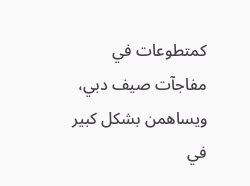كمتطوعات في مفاجآت صيف دبي، ويساهمن بشكل كبير في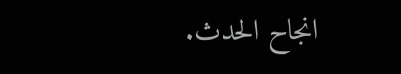انجاح الحدث.